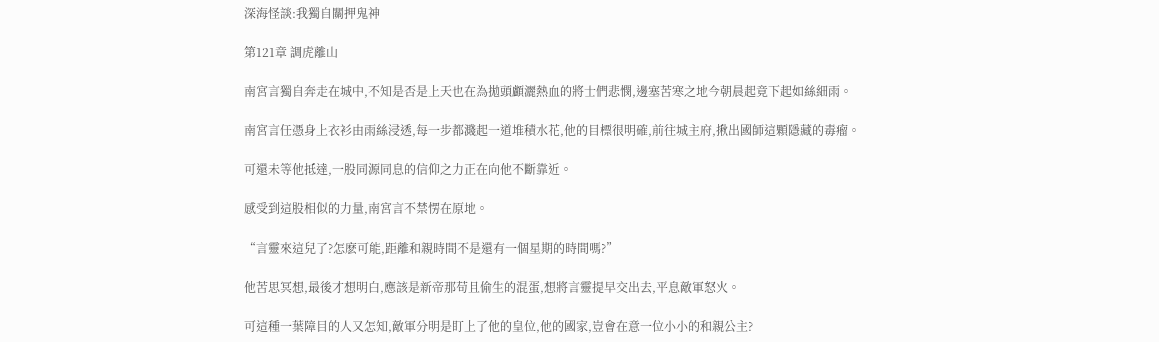深海怪談:我獨自關押鬼神

第121章 調虎離山

南宮言獨自奔走在城中,不知是否是上天也在為拋頭顱灑熱血的將士們悲憫,邊塞苦寒之地今朝晨起竟下起如絲細雨。

南宮言任憑身上衣衫由雨絲浸透,每一步都濺起一道堆積水花,他的目標很明確,前往城主府,揪出國師這顆隱藏的毒瘤。

可還未等他抵達,一股同源同息的信仰之力正在向他不斷靠近。

感受到這股相似的力量,南宮言不禁愣在原地。

“言靈來這兒了?怎麽可能,距離和親時間不是還有一個星期的時間嗎?”

他苦思冥想,最後才想明白,應該是新帝那苟且偷生的混蛋,想將言靈提早交出去,平息敵軍怒火。

可這種一葉障目的人又怎知,敵軍分明是盯上了他的皇位,他的國家,豈會在意一位小小的和親公主?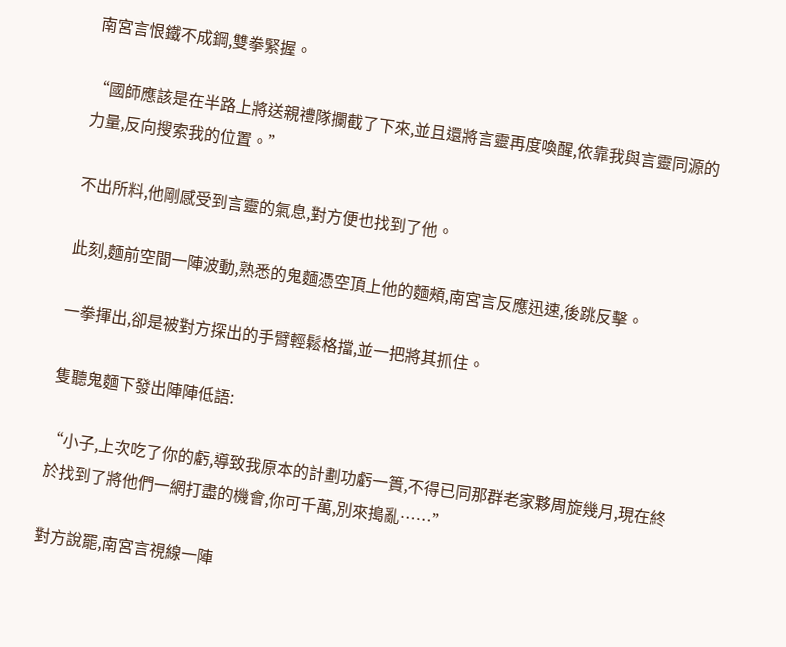南宮言恨鐵不成鋼,雙拳緊握。

“國師應該是在半路上將送親禮隊攔截了下來,並且還將言靈再度喚醒,依靠我與言靈同源的力量,反向搜索我的位置。”

不出所料,他剛感受到言靈的氣息,對方便也找到了他。

此刻,麵前空間一陣波動,熟悉的鬼麵憑空頂上他的麵頰,南宮言反應迅速,後跳反擊。

一拳揮出,卻是被對方探出的手臂輕鬆格擋,並一把將其抓住。

隻聽鬼麵下發出陣陣低語:

“小子,上次吃了你的虧,導致我原本的計劃功虧一簣,不得已同那群老家夥周旋幾月,現在終於找到了將他們一網打盡的機會,你可千萬,別來搗亂……”

對方說罷,南宮言視線一陣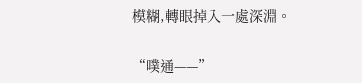模糊,轉眼掉入一處深淵。

“噗通——”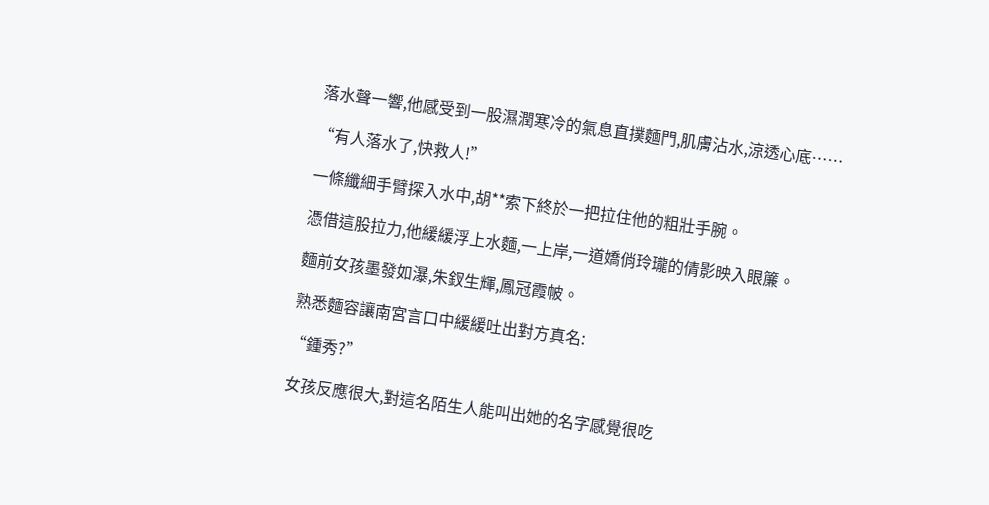落水聲一響,他感受到一股濕潤寒冷的氣息直撲麵門,肌膚沾水,涼透心底……

“有人落水了,快救人!”

一條纖細手臂探入水中,胡**索下終於一把拉住他的粗壯手腕。

憑借這股拉力,他緩緩浮上水麵,一上岸,一道嬌俏玲瓏的倩影映入眼簾。

麵前女孩墨發如瀑,朱釵生輝,鳳冠霞帔。

熟悉麵容讓南宮言口中緩緩吐出對方真名:

“鍾秀?”

女孩反應很大,對這名陌生人能叫出她的名字感覺很吃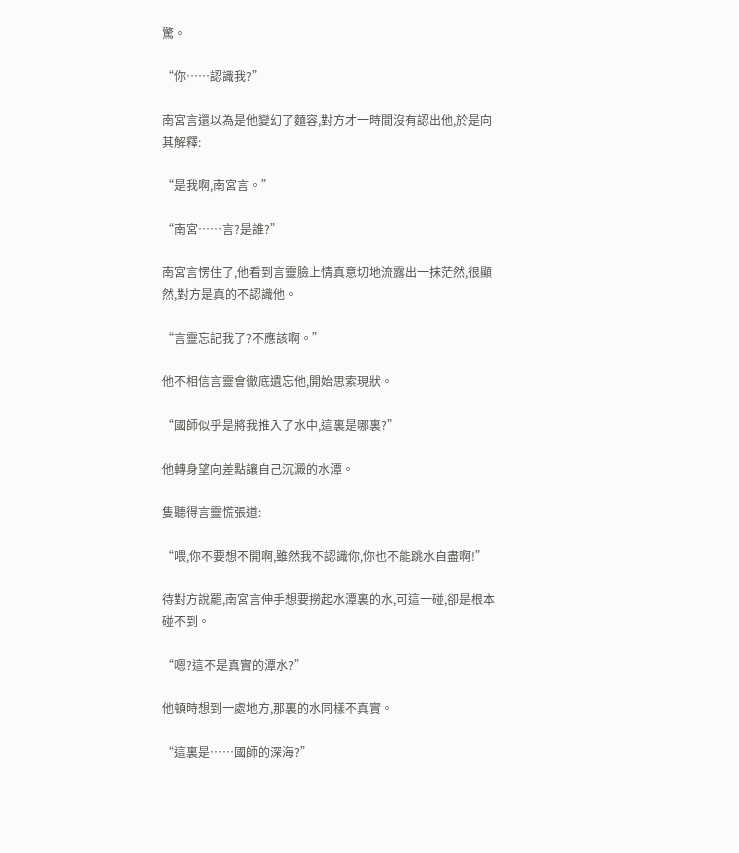驚。

“你……認識我?”

南宮言還以為是他變幻了麵容,對方才一時間沒有認出他,於是向其解釋:

“是我啊,南宮言。”

“南宮……言?是誰?”

南宮言愣住了,他看到言靈臉上情真意切地流露出一抹茫然,很顯然,對方是真的不認識他。

“言靈忘記我了?不應該啊。”

他不相信言靈會徹底遺忘他,開始思索現狀。

“國師似乎是將我推入了水中,這裏是哪裏?”

他轉身望向差點讓自己沉澱的水潭。

隻聽得言靈慌張道:

“喂,你不要想不開啊,雖然我不認識你,你也不能跳水自盡啊!”

待對方說罷,南宮言伸手想要撈起水潭裏的水,可這一碰,卻是根本碰不到。

“嗯?這不是真實的潭水?”

他頓時想到一處地方,那裏的水同樣不真實。

“這裏是……國師的深海?”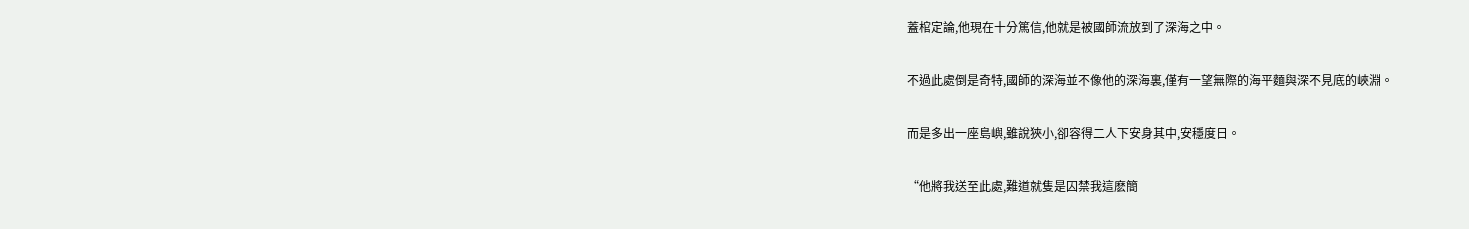蓋棺定論,他現在十分篤信,他就是被國師流放到了深海之中。

不過此處倒是奇特,國師的深海並不像他的深海裏,僅有一望無際的海平麵與深不見底的峽淵。

而是多出一座島嶼,雖說狹小,卻容得二人下安身其中,安穩度日。

“他將我送至此處,難道就隻是囚禁我這麽簡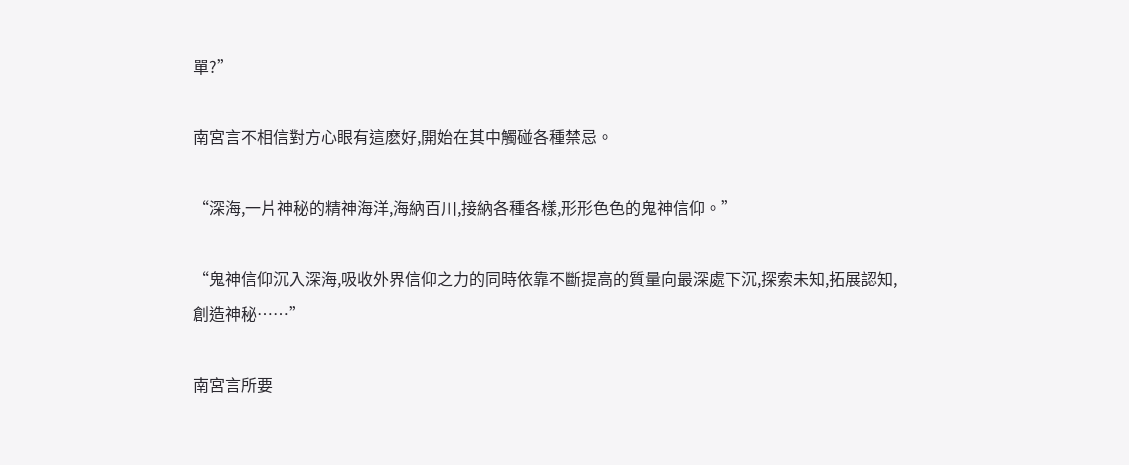單?”

南宮言不相信對方心眼有這麽好,開始在其中觸碰各種禁忌。

“深海,一片神秘的精神海洋,海納百川,接納各種各樣,形形色色的鬼神信仰。”

“鬼神信仰沉入深海,吸收外界信仰之力的同時依靠不斷提高的質量向最深處下沉,探索未知,拓展認知,創造神秘……”

南宮言所要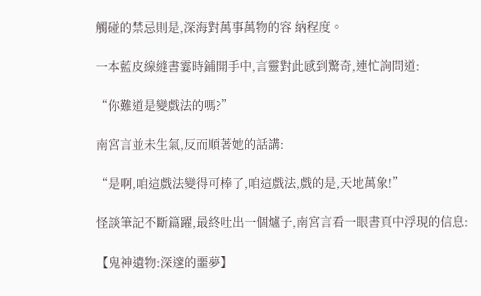觸碰的禁忌則是,深海對萬事萬物的容 納程度。

一本藍皮線縫書霎時鋪開手中,言靈對此感到驚奇,連忙詢問道:

“你難道是變戲法的嗎?”

南宮言並未生氣,反而順著她的話講:

“是啊,咱這戲法變得可棒了,咱這戲法,戲的是,天地萬象!”

怪談筆記不斷篇躍,最終吐出一個爐子,南宮言看一眼書頁中浮現的信息:

【鬼神遺物:深邃的噩夢】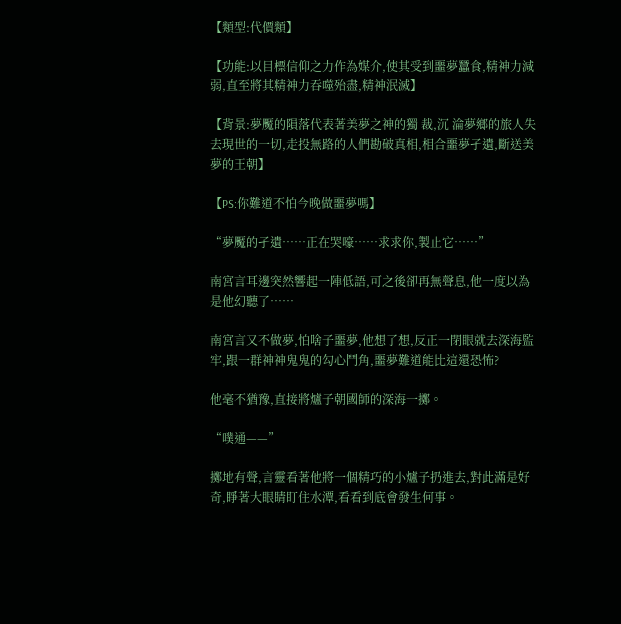【類型:代價類】

【功能:以目標信仰之力作為媒介,使其受到噩夢蠶食,精神力減弱,直至將其精神力吞噬殆盡,精神泯滅】

【背景:夢魘的隕落代表著美夢之神的獨 裁,沉 淪夢鄉的旅人失去現世的一切,走投無路的人們勘破真相,相合噩夢孑遺,斷送美夢的王朝】

【PS:你難道不怕今晚做噩夢嗎】

“夢魘的孑遺……正在哭嚎……求求你,製止它……”

南宮言耳邊突然響起一陣低語,可之後卻再無聲息,他一度以為是他幻聽了……

南宮言又不做夢,怕啥子噩夢,他想了想,反正一閉眼就去深海監牢,跟一群神神鬼鬼的勾心鬥角,噩夢難道能比這還恐怖?

他毫不猶豫,直接將爐子朝國師的深海一擲。

“噗通——”

擲地有聲,言靈看著他將一個精巧的小爐子扔進去,對此滿是好奇,睜著大眼睛盯住水潭,看看到底會發生何事。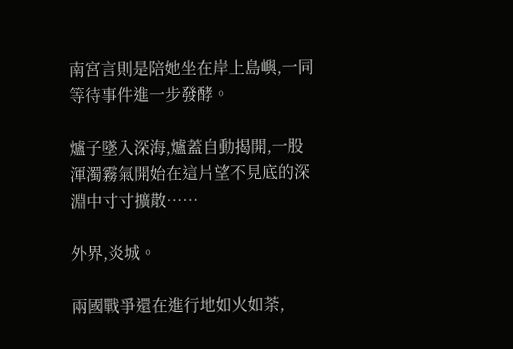南宮言則是陪她坐在岸上島嶼,一同等待事件進一步發酵。

爐子墜入深海,爐蓋自動揭開,一股渾濁霧氣開始在這片望不見底的深淵中寸寸擴散……

外界,炎城。

兩國戰爭還在進行地如火如荼,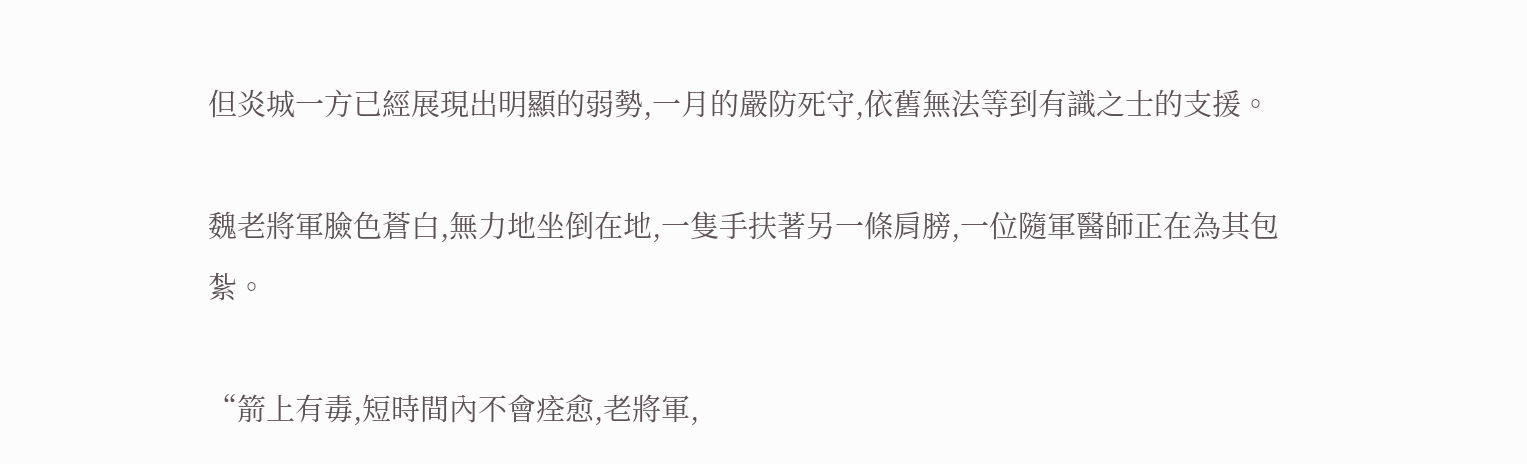但炎城一方已經展現出明顯的弱勢,一月的嚴防死守,依舊無法等到有識之士的支援。

魏老將軍臉色蒼白,無力地坐倒在地,一隻手扶著另一條肩膀,一位隨軍醫師正在為其包紮。

“箭上有毒,短時間內不會痊愈,老將軍,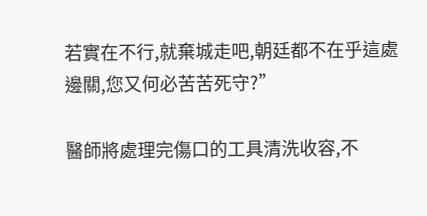若實在不行,就棄城走吧,朝廷都不在乎這處邊關,您又何必苦苦死守?”

醫師將處理完傷口的工具清洗收容,不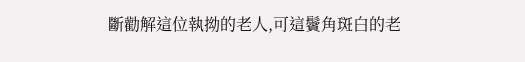斷勸解這位執拗的老人,可這鬢角斑白的老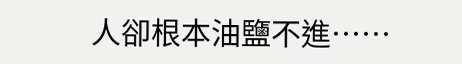人卻根本油鹽不進……